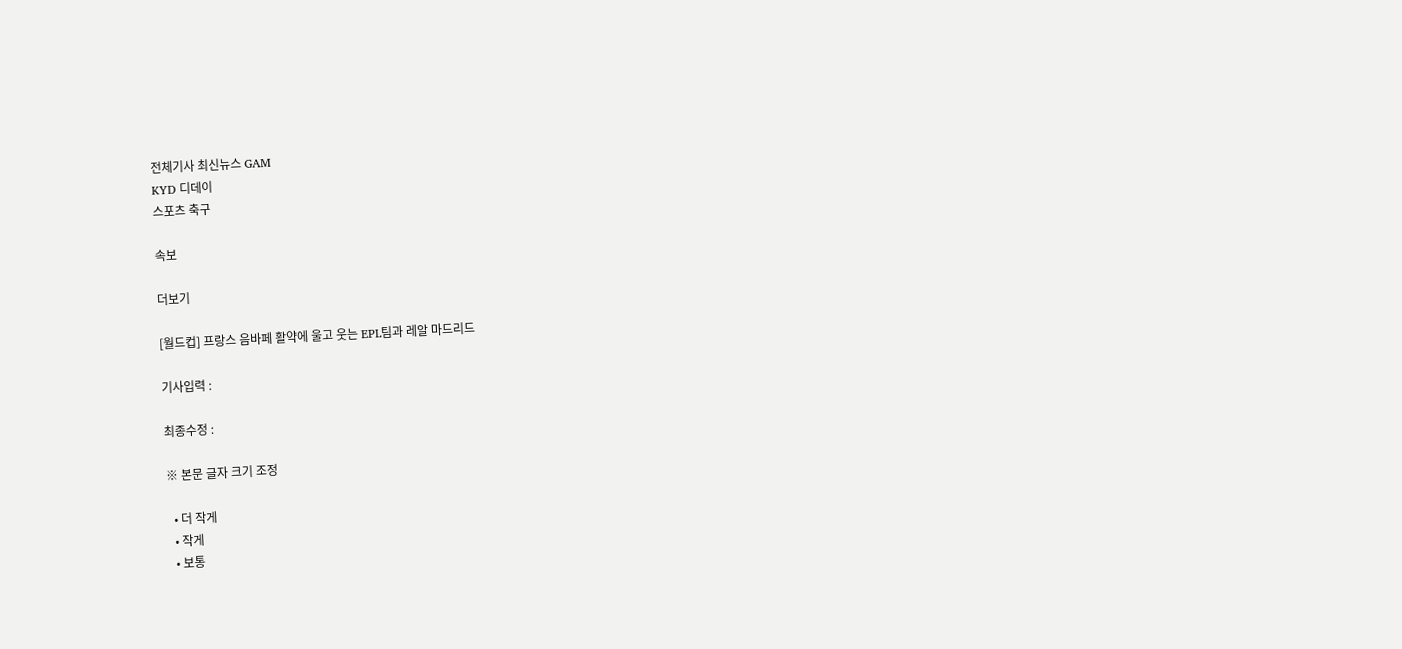전체기사 최신뉴스 GAM
KYD 디데이
스포츠 축구

속보

더보기

[월드컵] 프랑스 음바페 활약에 울고 웃는 EPL팀과 레알 마드리드

기사입력 :

최종수정 :

※ 본문 글자 크기 조정

  • 더 작게
  • 작게
  • 보통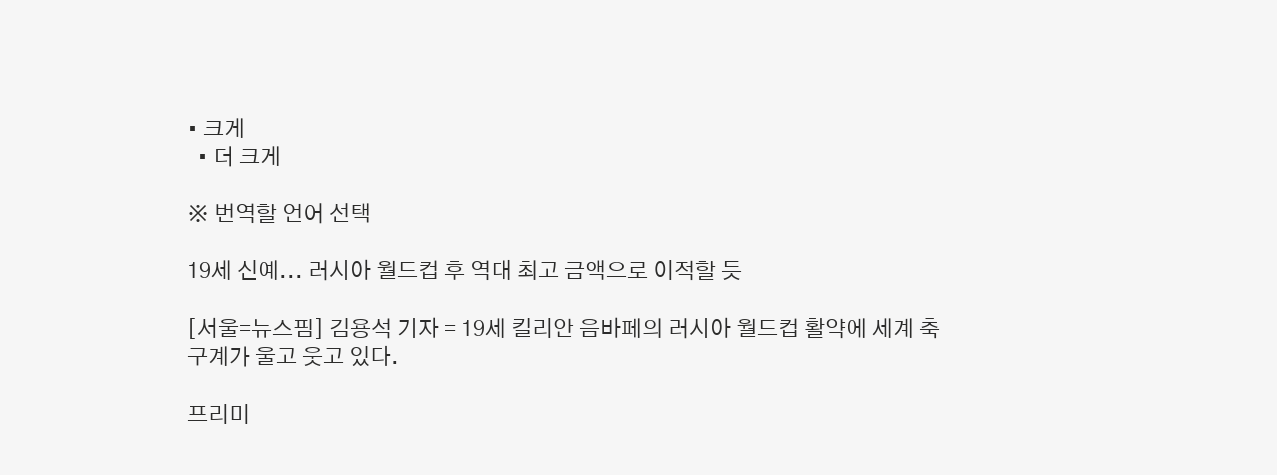• 크게
  • 더 크게

※ 번역할 언어 선택

19세 신예... 러시아 월드컵 후 역대 최고 금액으로 이적할 듯

[서울=뉴스핌] 김용석 기자 = 19세 킬리안 음바페의 러시아 월드컵 활약에 세계 축구계가 울고 웃고 있다.

프리미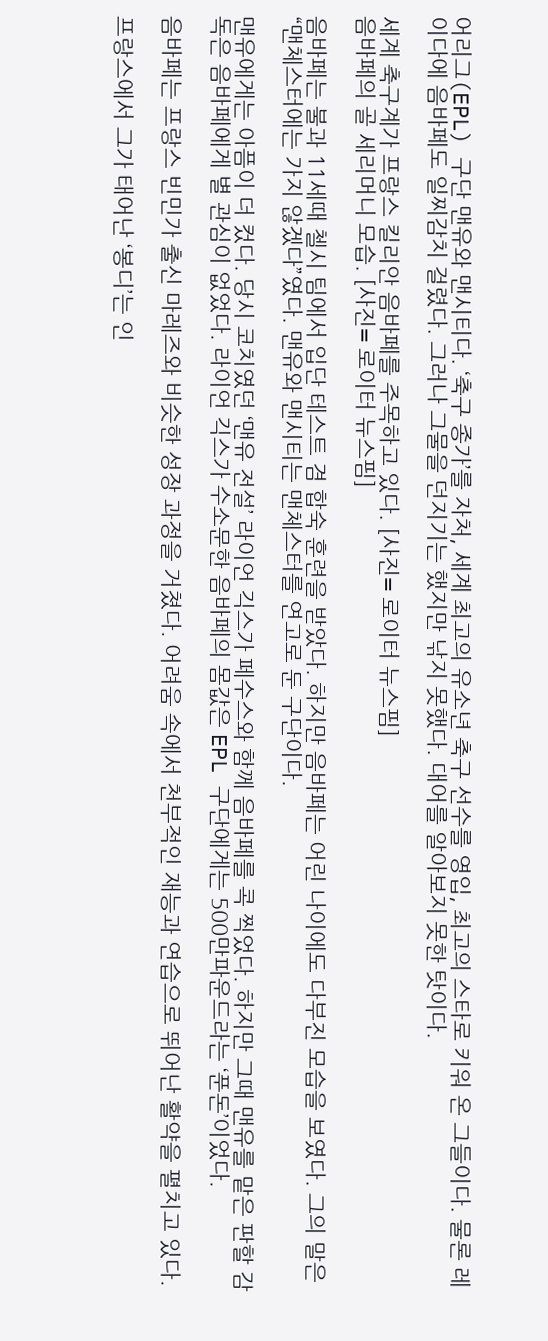어리그(EPL) 구단 맨유와 맨시티다. ‘축구 종가’를 자처, 세계 최고의 유소년 축구 선수를 영입, 최고의 스타로 키워 온 그들이다. 물론 레이다에 음바페도 일찌감치 걸렸다. 그러나 그물을 던지기는 했지만 낚지 못했다. 대어를 알아보지 못한 탓이다.

세계 축구계가 프랑스 킬리안 음바페를 주목하고 있다. [사진= 로이터 뉴스핌]
음바페의 골 세리머니 모습. [사진= 로이터 뉴스핌]

음바페는 불과 11세때 첼시 팀에서 입단 테스트 겸 합숙 훈련을 받았다. 하지만 음바페는 어린 나이에도 다부진 모습을 보였다. 그의 말은 “맨체스터에는 가지 않겠다”였다. 맨유와 맨시티는 맨체스터를 연고로 둔 구단이다.

맨유에게는 아픔이 더 컸다. 당시 코치였던 ‘맨유 전설’ 라이언 긱스가 페수스와 함께 음바페를 콕 찍었다. 하지만 그때 맨유를 맡은 판할 감독은 음바페에게 별 관심이 없었다. 라이언 긱스가 수소문한 음바페의 몸값은 EPL 구단에게는 500만파운드라는 ‘푼돈’이었다.

음바페는 프랑스 빈민가 출신 마레즈와 비슷한 성장 과정을 거쳤다. 어려움 속에서 천부적인 재능과 연습으로 뛰어난 활약을 펼치고 있다.

프랑스에서 그가 태어난 ‘봉디’는 인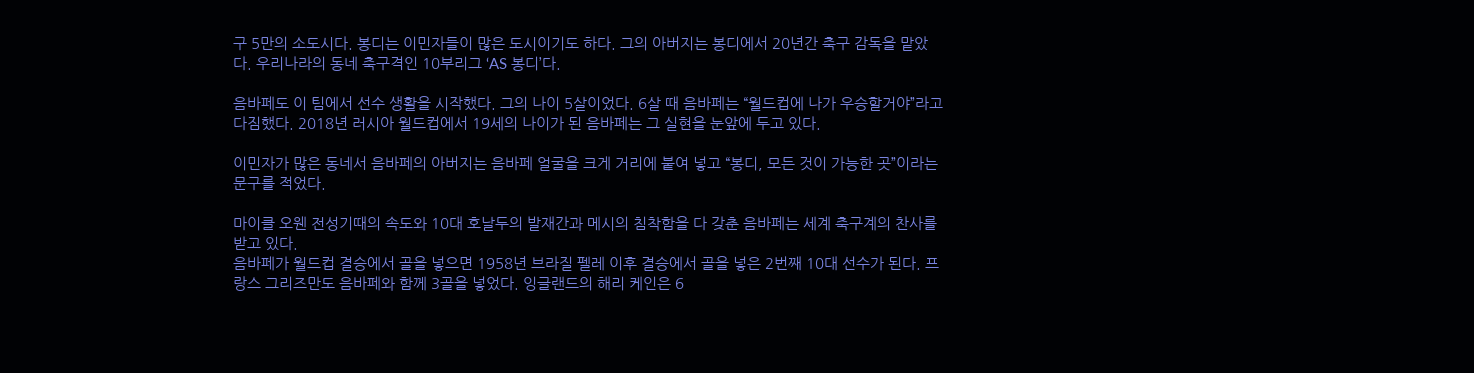구 5만의 소도시다. 봉디는 이민자들이 많은 도시이기도 하다. 그의 아버지는 봉디에서 20년간 축구 감독을 맡았다. 우리나라의 동네 축구격인 10부리그 ‘AS 봉디’다.

음바페도 이 팀에서 선수 생활을 시작했다. 그의 나이 5살이었다. 6살 때 음바페는 “월드컵에 나가 우승할거야”라고 다짐했다. 2018년 러시아 월드컵에서 19세의 나이가 된 음바페는 그 실현을 눈앞에 두고 있다.

이민자가 많은 동네서 음바페의 아버지는 음바페 얼굴을 크게 거리에 붙여 넣고 “봉디, 모든 것이 가능한 곳”이라는 문구를 적었다.

마이클 오웬 전성기때의 속도와 10대 호날두의 발재간과 메시의 침착함을 다 갖춘 음바페는 세계 축구계의 찬사를 받고 있다.
음바페가 월드컵 결승에서 골을 넣으면 1958년 브라질 펠레 이후 결승에서 골을 넣은 2번째 10대 선수가 된다. 프랑스 그리즈만도 음바페와 함께 3골을 넣었다. 잉글랜드의 해리 케인은 6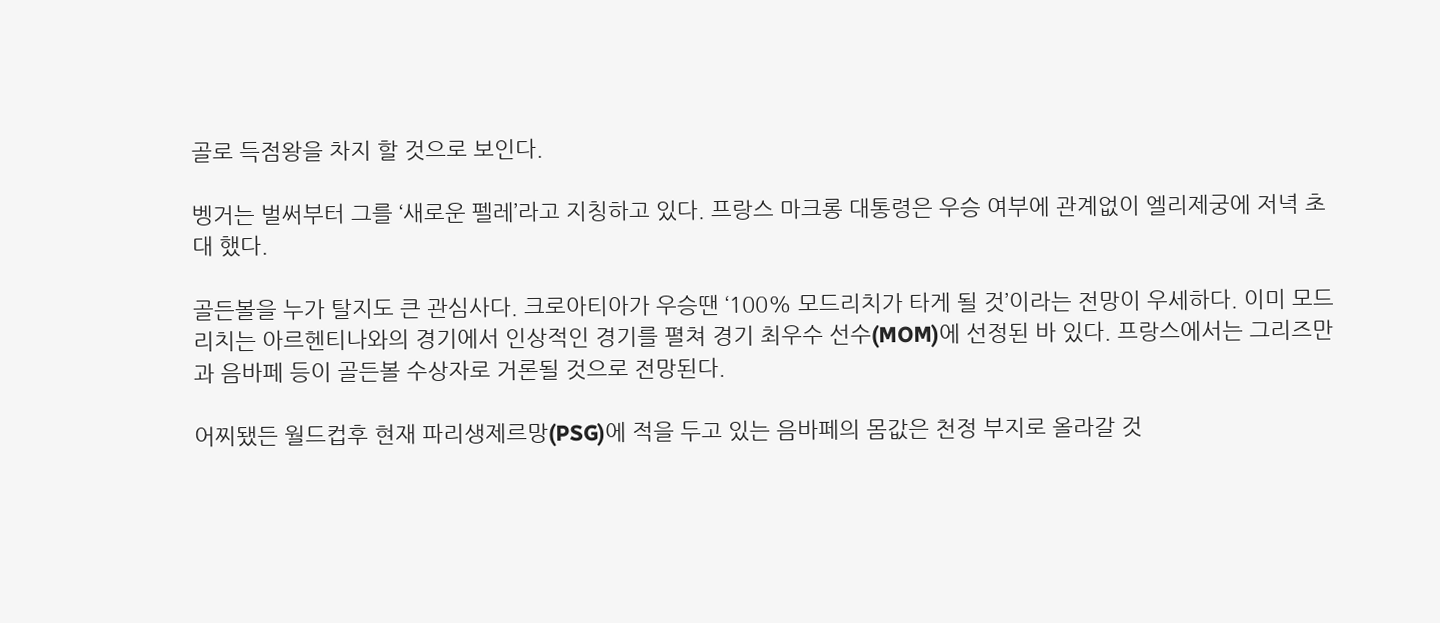골로 득점왕을 차지 할 것으로 보인다.

벵거는 벌써부터 그를 ‘새로운 펠레’라고 지칭하고 있다. 프랑스 마크롱 대통령은 우승 여부에 관계없이 엘리제궁에 저녁 초대 했다.

골든볼을 누가 탈지도 큰 관심사다. 크로아티아가 우승땐 ‘100% 모드리치가 타게 될 것’이라는 전망이 우세하다. 이미 모드리치는 아르헨티나와의 경기에서 인상적인 경기를 펼쳐 경기 최우수 선수(MOM)에 선정된 바 있다. 프랑스에서는 그리즈만과 음바페 등이 골든볼 수상자로 거론될 것으로 전망된다.

어찌됐든 월드컵후 현재 파리생제르망(PSG)에 적을 두고 있는 음바페의 몸값은 천정 부지로 올라갈 것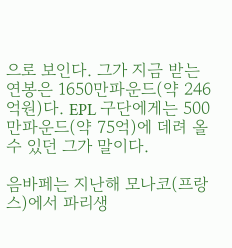으로 보인다. 그가 지금 받는 연봉은 1650만파운드(약 246억원)다. EPL 구단에게는 500만파운드(약 75억)에 데려 올수 있던 그가 말이다.

음바페는 지난해 모나코(프랑스)에서 파리생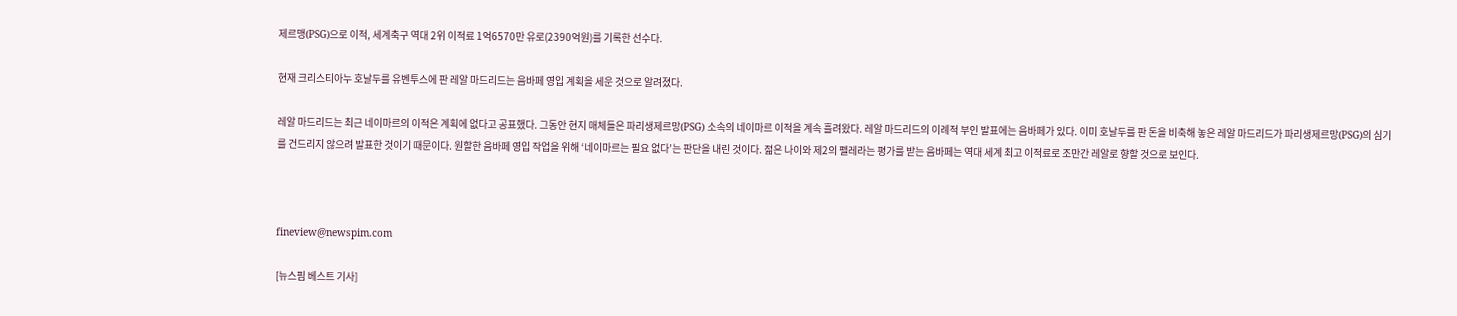제르맹(PSG)으로 이적, 세계축구 역대 2위 이적료 1억6570만 유로(2390억원)를 기록한 선수다.

현재 크리스티아누 호날두를 유벤투스에 판 레알 마드리드는 음바페 영입 계획을 세운 것으로 알려졌다.

레알 마드리드는 최근 네이마르의 이적은 계획에 없다고 공표했다. 그동안 현지 매체들은 파리생제르망(PSG) 소속의 네이마르 이적을 계속 흘려왔다. 레알 마드리드의 이례적 부인 발표에는 음바페가 있다. 이미 호날두를 판 돈을 비축해 놓은 레알 마드리드가 파리생제르망(PSG)의 심기를 건드리지 않으려 발표한 것이기 때문이다. 원할한 음바페 영입 작업을 위해 ‘네이마르는 필요 없다’는 판단을 내린 것이다. 젊은 나이와 제2의 펠레라는 평가를 받는 음바페는 역대 세계 최고 이적료로 조만간 레알로 향할 것으로 보인다.



fineview@newspim.com

[뉴스핌 베스트 기사]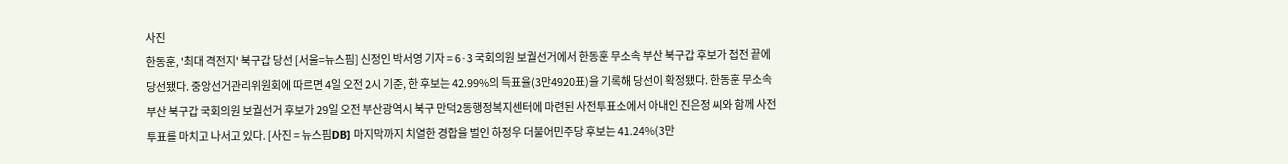사진
한동훈, '최대 격전지' 북구갑 당선 [서울=뉴스핌] 신정인 박서영 기자 = 6·3 국회의원 보궐선거에서 한동훈 무소속 부산 북구갑 후보가 접전 끝에 당선됐다. 중앙선거관리위원회에 따르면 4일 오전 2시 기준, 한 후보는 42.99%의 득표율(3만4920표)을 기록해 당선이 확정됐다. 한동훈 무소속 부산 북구갑 국회의원 보궐선거 후보가 29일 오전 부산광역시 북구 만덕2동행정복지센터에 마련된 사전투표소에서 아내인 진은정 씨와 함께 사전투표를 마치고 나서고 있다. [사진 = 뉴스핌DB] 마지막까지 치열한 경합을 벌인 하정우 더불어민주당 후보는 41.24%(3만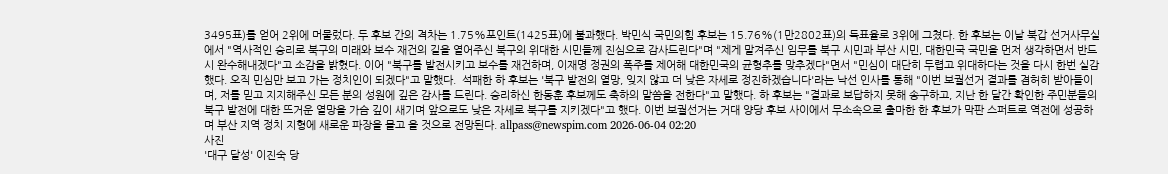3495표)를 얻어 2위에 머물렀다. 두 후보 간의 격차는 1.75%포인트(1425표)에 불과했다. 박민식 국민의힘 후보는 15.76%(1만2802표)의 득표율로 3위에 그쳤다. 한 후보는 이날 북갑 선거사무실에서 "역사적인 승리로 북구의 미래와 보수 재건의 길을 열어주신 북구의 위대한 시민들께 진심으로 감사드린다"며 "제게 맡겨주신 임무를 북구 시민과 부산 시민, 대한민국 국민을 먼저 생각하면서 반드시 완수해내겠다"고 소감을 밝혔다. 이어 "북구를 발전시키고 보수를 재건하며, 이재명 정권의 폭주를 제어해 대한민국의 균형추를 맞추겠다"면서 "민심이 대단히 두렵고 위대하다는 것을 다시 한번 실감했다. 오직 민심만 보고 가는 정치인이 되겠다"고 말했다.  석패한 하 후보는 '북구 발전의 열망, 잊지 않고 더 낮은 자세로 정진하겠습니다'라는 낙선 인사를 통해 "이번 보궐선거 결과를 겸허히 받아들이며, 저를 믿고 지지해주신 모든 분의 성원에 깊은 감사를 드린다. 승리하신 한동훈 후보께도 축하의 말씀을 전한다"고 말했다. 하 후보는 "결과로 보답하지 못해 송구하고, 지난 한 달간 확인한 주민분들의 북구 발전에 대한 뜨거운 열망을 가슴 깊이 새기며 앞으로도 낮은 자세로 북구를 지키겠다"고 했다. 이번 보궐선거는 거대 양당 후보 사이에서 무소속으로 출마한 한 후보가 막판 스퍼트로 역전에 성공하며 부산 지역 정치 지형에 새로운 파장을 몰고 올 것으로 전망된다. allpass@newspim.com 2026-06-04 02:20
사진
'대구 달성' 이진숙 당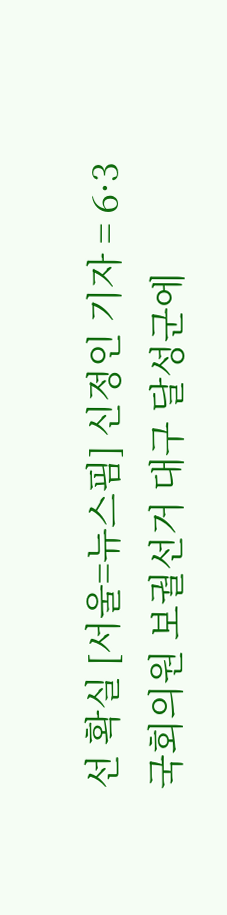선 확실 [서울=뉴스핌] 신정인 기자 = 6·3 국회의원 보궐선거 대구 달성군에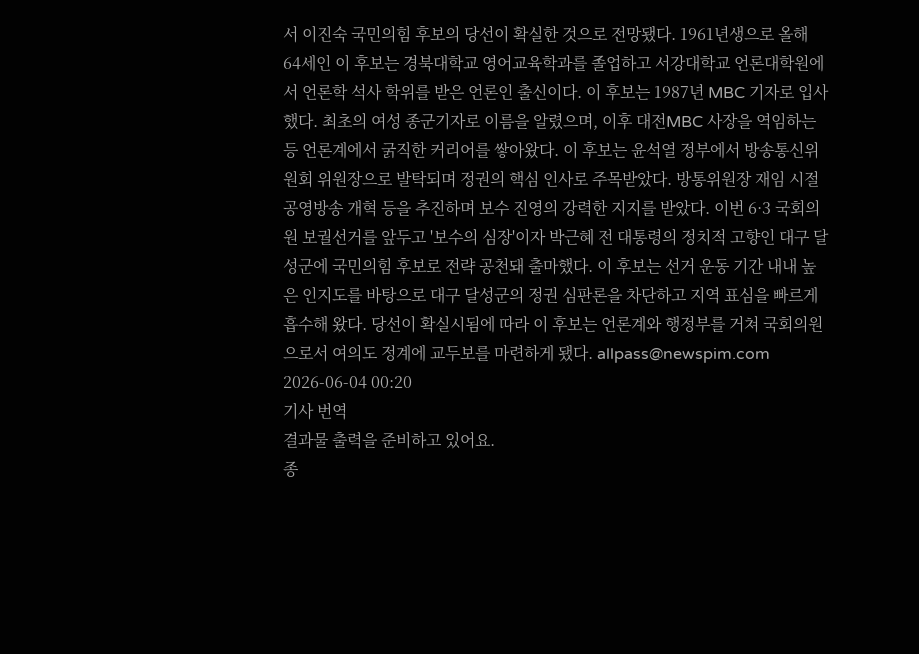서 이진숙 국민의힘 후보의 당선이 확실한 것으로 전망됐다. 1961년생으로 올해 64세인 이 후보는 경북대학교 영어교육학과를 졸업하고 서강대학교 언론대학원에서 언론학 석사 학위를 받은 언론인 출신이다. 이 후보는 1987년 MBC 기자로 입사했다. 최초의 여성 종군기자로 이름을 알렸으며, 이후 대전MBC 사장을 역임하는 등 언론계에서 굵직한 커리어를 쌓아왔다. 이 후보는 윤석열 정부에서 방송통신위원회 위원장으로 발탁되며 정권의 핵심 인사로 주목받았다. 방통위원장 재임 시절 공영방송 개혁 등을 추진하며 보수 진영의 강력한 지지를 받았다. 이번 6·3 국회의원 보궐선거를 앞두고 '보수의 심장'이자 박근혜 전 대통령의 정치적 고향인 대구 달성군에 국민의힘 후보로 전략 공천돼 출마했다. 이 후보는 선거 운동 기간 내내 높은 인지도를 바탕으로 대구 달성군의 정권 심판론을 차단하고 지역 표심을 빠르게 흡수해 왔다. 당선이 확실시됨에 따라 이 후보는 언론계와 행정부를 거쳐 국회의원으로서 여의도 정계에 교두보를 마련하게 됐다. allpass@newspim.com 2026-06-04 00:20
기사 번역
결과물 출력을 준비하고 있어요.
종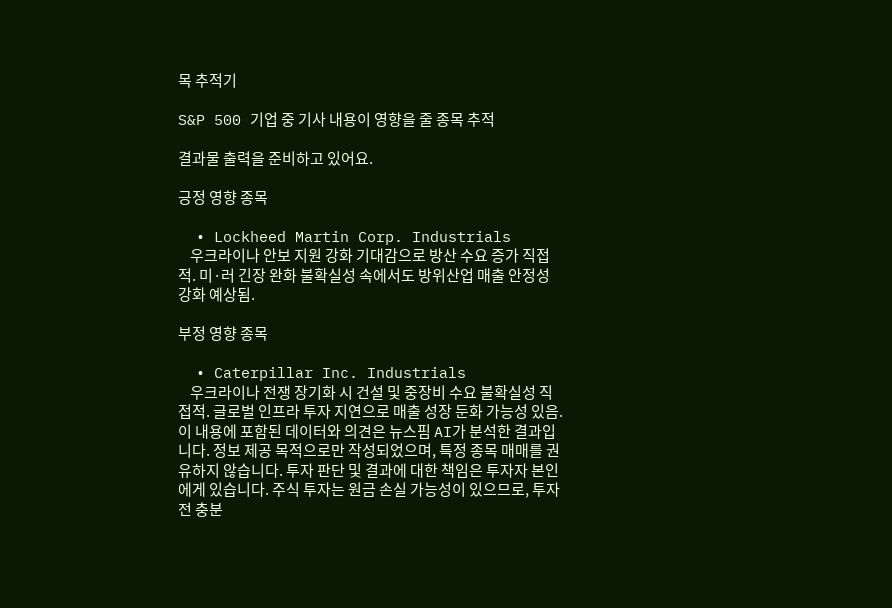목 추적기

S&P 500 기업 중 기사 내용이 영향을 줄 종목 추적

결과물 출력을 준비하고 있어요.

긍정 영향 종목

  • Lockheed Martin Corp. Industrials
    우크라이나 안보 지원 강화 기대감으로 방산 수요 증가 직접적. 미·러 긴장 완화 불확실성 속에서도 방위산업 매출 안정성 강화 예상됨.

부정 영향 종목

  • Caterpillar Inc. Industrials
    우크라이나 전쟁 장기화 시 건설 및 중장비 수요 불확실성 직접적. 글로벌 인프라 투자 지연으로 매출 성장 둔화 가능성 있음.
이 내용에 포함된 데이터와 의견은 뉴스핌 AI가 분석한 결과입니다. 정보 제공 목적으로만 작성되었으며, 특정 종목 매매를 권유하지 않습니다. 투자 판단 및 결과에 대한 책임은 투자자 본인에게 있습니다. 주식 투자는 원금 손실 가능성이 있으므로, 투자 전 충분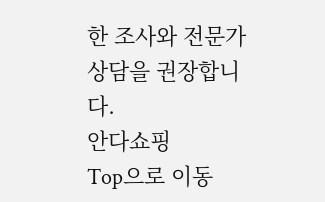한 조사와 전문가 상담을 권장합니다.
안다쇼핑
Top으로 이동